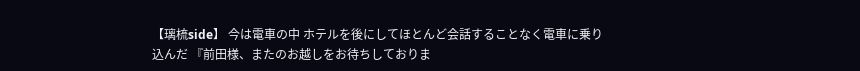【璃梳side】 今は電車の中 ホテルを後にしてほとんど会話することなく電車に乗り込んだ 『前田様、またのお越しをお待ちしておりま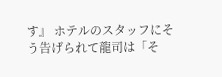す』 ホテルのスタッフにそう告げられて龍司は「そ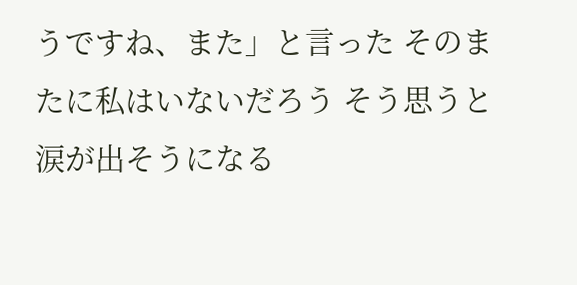うですね、また」と言った そのまたに私はいないだろう そう思うと涙が出そうになる